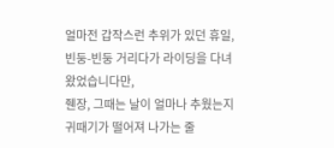얼마전 갑작스런 추위가 있던 휴일, 빈둥-빈둥 거리다가 라이딩을 다녀왔었습니다만,
줸장, 그때는 날이 얼마나 추웠는지 귀때기가 떨어져 나가는 줄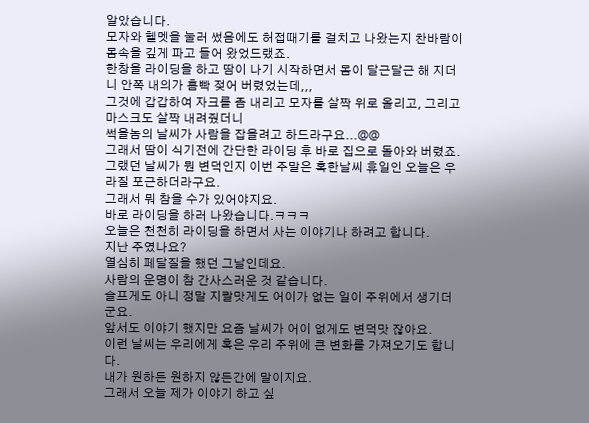알았습니다.
모자와 헬멧을 눌러 썼음에도 허접때기를 걸치고 나왔는지 찬바람이 몸속을 깊게 파고 들어 왔었드랬죠.
한창을 라이딩을 하고 땀이 나기 시작하면서 몸이 달근달근 해 지더니 안쪽 내의가 홈빡 젖어 버렸었는데,,,
그것에 갑갑하여 자크를 좀 내리고 모자를 살짝 위로 올리고, 그리고 마스크도 살짝 내려줬더니
썩을놈의 날씨가 사람을 잡을려고 하드라구요...@@
그래서 땀이 식기전에 간단한 라이딩 후 바로 집으로 돌아와 버렸죠.
그랬던 날씨가 뭔 변덕인지 이번 주말은 혹한날씨 휴일인 오늘은 우라질 포근하더라구요.
그래서 뭐 참을 수가 있어야지요.
바로 라이딩을 하러 나왔습니다.ㅋㅋㅋ
오늘은 천천히 라이딩을 하면서 사는 이야기나 하려고 합니다.
지난 주였나요?
열심히 페달질을 했던 그날인데요.
사람의 운명이 참 간사스러운 것 같습니다.
슬프게도 아니 정말 지랄맛게도 어이가 없는 일이 주위에서 생기더군요.
앞서도 이야기 했지만 요즘 날씨가 어이 없게도 변덕맛 잖아요.
이런 날씨는 우리에게 혹은 우리 주위에 큰 변화를 가져오기도 합니다.
내가 원하든 원하지 않든간에 말이지요.
그래서 오늘 제가 이야기 하고 싶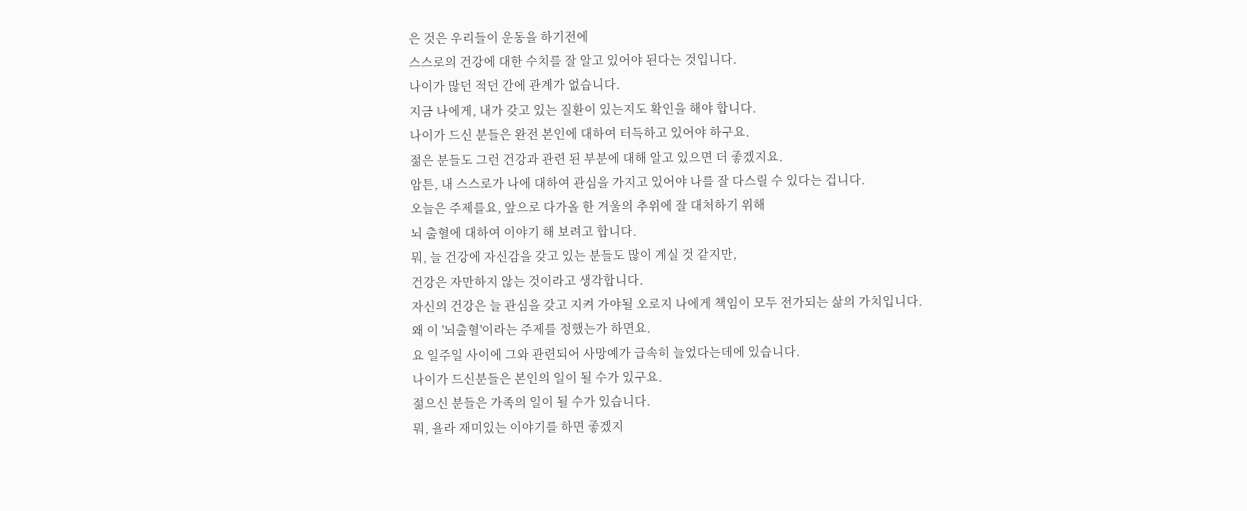은 것은 우리들이 운동을 하기전에
스스로의 건강에 대한 수치를 잘 알고 있어야 된다는 것입니다.
나이가 많던 적던 간에 관계가 없습니다.
지금 나에게, 내가 갖고 있는 질환이 있는지도 확인을 해야 합니다.
나이가 드신 분들은 완전 본인에 대하여 터득하고 있어야 하구요.
젊은 분들도 그런 건강과 관련 된 부분에 대해 알고 있으면 더 좋겠지요.
암튼, 내 스스로가 나에 대하여 관심을 가지고 있어야 나를 잘 다스릴 수 있다는 겁니다.
오늘은 주제를요, 앞으로 다가올 한 겨울의 추위에 잘 대처하기 위해
뇌 출혈에 대하여 이야기 해 보려고 합니다.
뭐, 늘 건강에 자신감을 갖고 있는 분들도 많이 계실 것 같지만,
건강은 자만하지 않는 것이라고 생각합니다.
자신의 건강은 늘 관심을 갖고 지켜 가야될 오로지 나에게 책임이 모두 전가되는 삶의 가치입니다.
왜 이 '뇌출혈'이라는 주제를 정했는가 하면요.
요 일주일 사이에 그와 관련되어 사망예가 급속히 늘었다는데에 있습니다.
나이가 드신분들은 본인의 일이 될 수가 있구요.
젊으신 분들은 가족의 일이 될 수가 있습니다.
뭐, 욜라 재미있는 이야기를 하면 좋겠지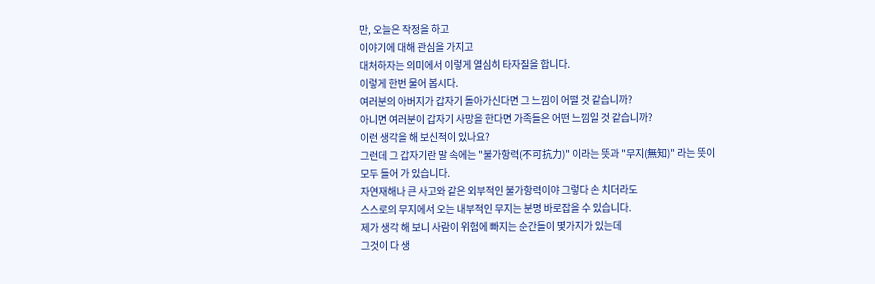만, 오늘은 작정을 하고
이야기에 대해 관심을 가지고
대처하자는 의미에서 이렇게 열심히 타자질을 합니다.
이렇게 한번 물어 봅시다.
여러분의 아버지가 갑자기 돌아가신다면 그 느낌이 어떨 것 같습니까?
아니면 여러분이 갑자기 사망을 한다면 가족들은 어떤 느낌일 것 같습니까?
이런 생각을 해 보신적이 있나요?
그런데 그 갑자기란 말 속에는 "불가항력(不可抗力)" 이라는 뜻과 "무지(無知)" 라는 뜻이
모두 들어 가 있습니다.
자연재해나 큰 사고와 같은 외부적인 불가항력이야 그렇다 손 치더라도
스스로의 무지에서 오는 내부적인 무지는 분명 바로잡을 수 있습니다.
제가 생각 해 보니 사람이 위험에 빠지는 순간들이 몇가지가 있는데
그것이 다 생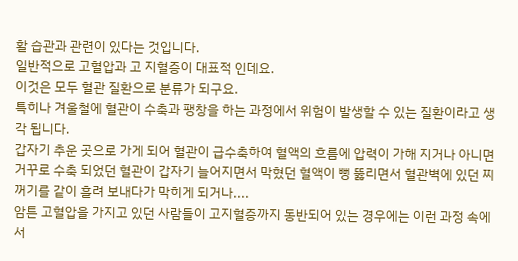활 습관과 관련이 있다는 것입니다.
일반적으로 고혈압과 고 지혈증이 대표적 인데요.
이것은 모두 혈관 질환으로 분류가 되구요.
특히나 겨울철에 혈관이 수축과 팽창을 하는 과정에서 위험이 발생할 수 있는 질환이라고 생각 됩니다.
갑자기 추운 곳으로 가게 되어 혈관이 급수축하여 혈액의 흐름에 압력이 가해 지거나 아니면 거꾸로 수축 되었던 혈관이 갑자기 늘어지면서 막혔던 혈액이 뻥 뚫리면서 혈관벽에 있던 찌꺼기를 같이 흘려 보내다가 막히게 되거나....
암튼 고혈압을 가지고 있던 사람들이 고지혈증까지 동반되어 있는 경우에는 이런 과정 속에서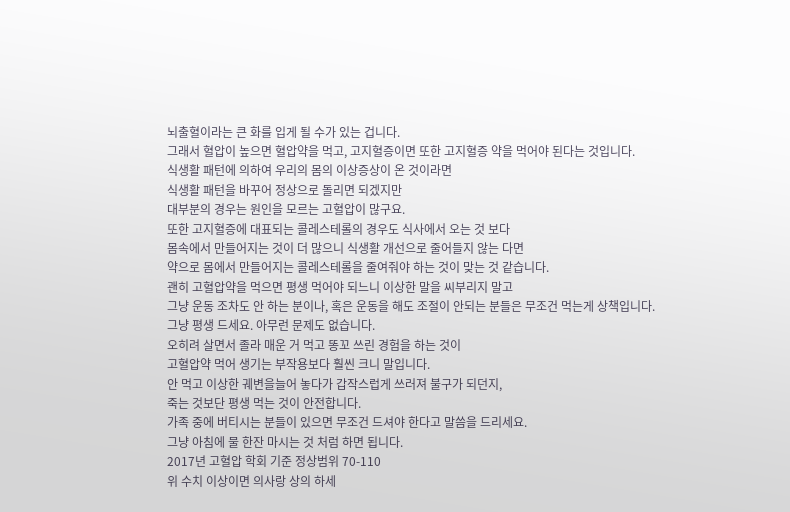뇌출혈이라는 큰 화를 입게 될 수가 있는 겁니다.
그래서 혈압이 높으면 혈압약을 먹고, 고지혈증이면 또한 고지혈증 약을 먹어야 된다는 것입니다.
식생활 패턴에 의하여 우리의 몸의 이상증상이 온 것이라면
식생활 패턴을 바꾸어 정상으로 돌리면 되겠지만
대부분의 경우는 원인을 모르는 고혈압이 많구요.
또한 고지혈증에 대표되는 콜레스테롤의 경우도 식사에서 오는 것 보다
몸속에서 만들어지는 것이 더 많으니 식생활 개선으로 줄어들지 않는 다면
약으로 몸에서 만들어지는 콜레스테롤을 줄여줘야 하는 것이 맞는 것 같습니다.
괜히 고혈압약을 먹으면 평생 먹어야 되느니 이상한 말을 씨부리지 말고
그냥 운동 조차도 안 하는 분이나, 혹은 운동을 해도 조절이 안되는 분들은 무조건 먹는게 상책입니다.
그냥 평생 드세요. 아무런 문제도 없습니다.
오히려 살면서 졸라 매운 거 먹고 똥꼬 쓰린 경험을 하는 것이
고혈압약 먹어 생기는 부작용보다 훨씬 크니 말입니다.
안 먹고 이상한 궤변을늘어 놓다가 갑작스럽게 쓰러져 불구가 되던지,
죽는 것보단 평생 먹는 것이 안전합니다.
가족 중에 버티시는 분들이 있으면 무조건 드셔야 한다고 말씀을 드리세요.
그냥 아침에 물 한잔 마시는 것 처럼 하면 됩니다.
2017년 고혈압 학회 기준 정상범위 70-110
위 수치 이상이면 의사랑 상의 하세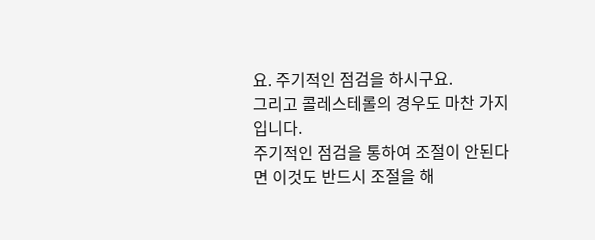요. 주기적인 점검을 하시구요.
그리고 콜레스테롤의 경우도 마찬 가지입니다.
주기적인 점검을 통하여 조절이 안된다면 이것도 반드시 조절을 해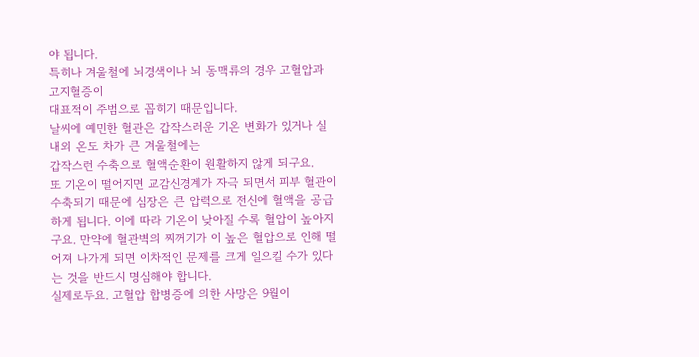야 됩니다.
특히나 겨울철에 뇌경색이나 뇌 동맥류의 경우 고혈압과 고지혈증이
대표적이 주범으로 꼽히기 때문입니다.
날씨에 예민한 혈관은 갑작스러운 기온 변화가 있거나 실내외 온도 차가 큰 겨울철에는
갑작스런 수축으로 혈액순환이 원활하지 않게 되구요.
또 기온이 떨어지면 교감신경계가 자극 되면서 피부 혈관이 수축되기 때문에 심장은 큰 압력으로 전신에 혈액을 공급하게 됩니다. 이에 따라 기온이 낮아질 수록 혈압이 높아지구요. 만약에 혈관벽의 찌꺼기가 이 높은 혈압으로 인해 떨어져 나가게 되면 이차적인 문제를 크게 일으킬 수가 있다는 것을 반드시 명심해야 합니다.
실제로두요. 고혈압 합병증에 의한 사망은 9월이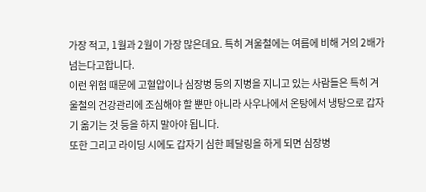가장 적고, 1월과 2월이 가장 많은데요. 특히 겨울철에는 여름에 비해 거의 2배가 넘는다고합니다.
이런 위험 때문에 고혈압이나 심장병 등의 지병을 지니고 있는 사람들은 특히 겨울철의 건강관리에 조심해야 할 뿐만 아니라 사우나에서 온탕에서 냉탕으로 갑자기 옮기는 것 등을 하지 말아야 됩니다.
또한 그리고 라이딩 시에도 갑자기 심한 페달링을 하게 되면 심장병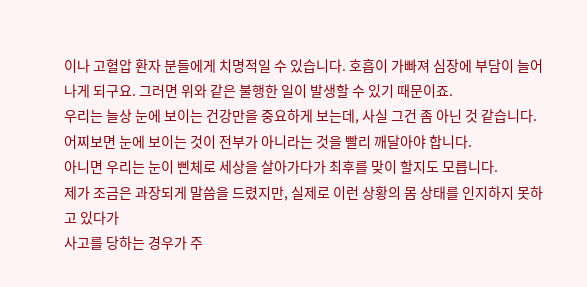이나 고혈압 환자 분들에게 치명적일 수 있습니다. 호흡이 가빠져 심장에 부담이 늘어나게 되구요. 그러면 위와 같은 불행한 일이 발생할 수 있기 때문이죠.
우리는 늘상 눈에 보이는 건강만을 중요하게 보는데, 사실 그건 좀 아닌 것 같습니다.
어찌보면 눈에 보이는 것이 전부가 아니라는 것을 빨리 깨달아야 합니다.
아니면 우리는 눈이 삔체로 세상을 살아가다가 최후를 맞이 할지도 모릅니다.
제가 조금은 과장되게 말씀을 드렸지만, 실제로 이런 상황의 몸 상태를 인지하지 못하고 있다가
사고를 당하는 경우가 주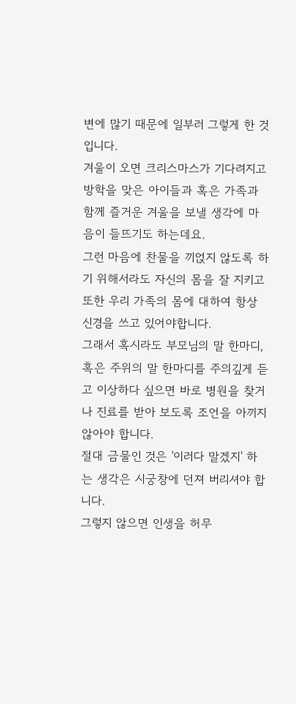변에 많기 때문에 일부러 그렇게 한 것입니다.
겨울이 오면 크리스마스가 기다려지고 방학을 맞은 아이들과 혹은 가족과 함께 즐거운 겨울을 보낼 생각에 마음이 들뜨기도 하는데요.
그런 마음에 찬물을 끼얹지 않도록 하기 위해서라도 자신의 몸을 잘 지키고 또한 우리 가족의 몸에 대하여 항상 신경을 쓰고 있어야합니다.
그래서 혹시라도 부모님의 말 한마디, 혹은 주위의 말 한마디를 주의깊게 듣고 이상하다 싶으면 바로 병원을 찾거나 진료를 받아 보도록 조언을 아끼지 않아야 합니다.
절대 금물인 것은 '이러다 말겠지' 하는 생각은 시궁창에 던져 버리셔야 합니다.
그렇지 않으면 인생을 허무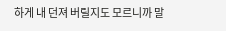하게 내 던져 버릴지도 모르니까 말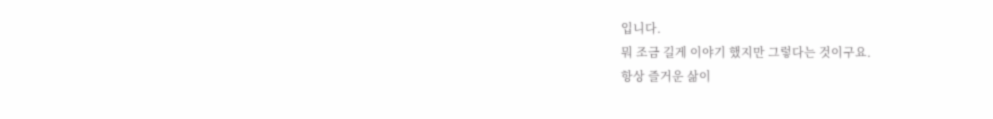입니다.
뭐 조금 길게 이야기 했지만 그렇다는 것이구요.
항상 즐거운 삶이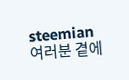steemian 여러분 곁에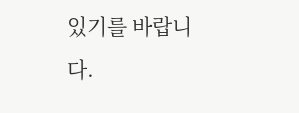있기를 바랍니다.